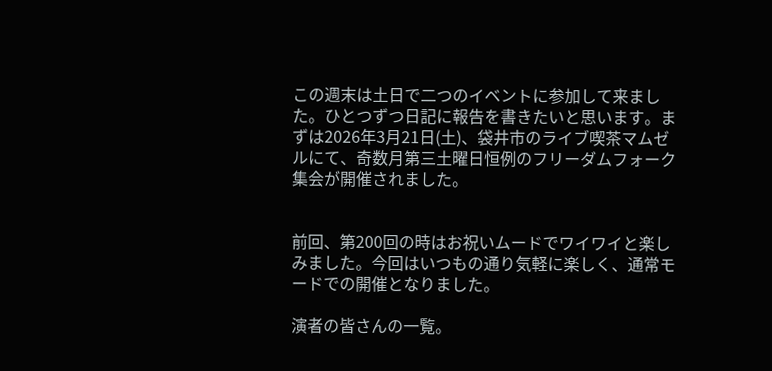この週末は土日で二つのイベントに参加して来ました。ひとつずつ日記に報告を書きたいと思います。まずは2026年3月21日(土)、袋井市のライブ喫茶マムゼルにて、奇数月第三土曜日恒例のフリーダムフォーク集会が開催されました。


前回、第200回の時はお祝いムードでワイワイと楽しみました。今回はいつもの通り気軽に楽しく、通常モードでの開催となりました。

演者の皆さんの一覧。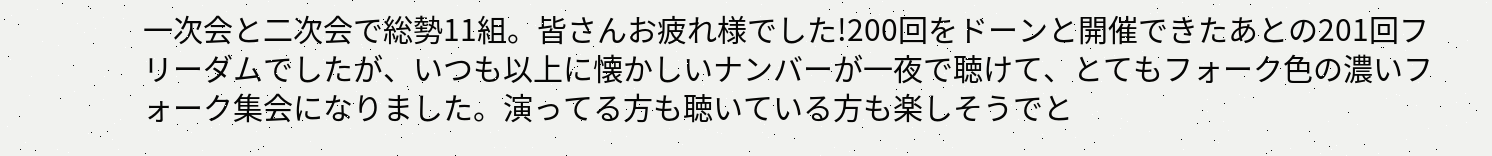一次会と二次会で総勢11組。皆さんお疲れ様でした!200回をドーンと開催できたあとの201回フリーダムでしたが、いつも以上に懐かしいナンバーが一夜で聴けて、とてもフォーク色の濃いフォーク集会になりました。演ってる方も聴いている方も楽しそうでと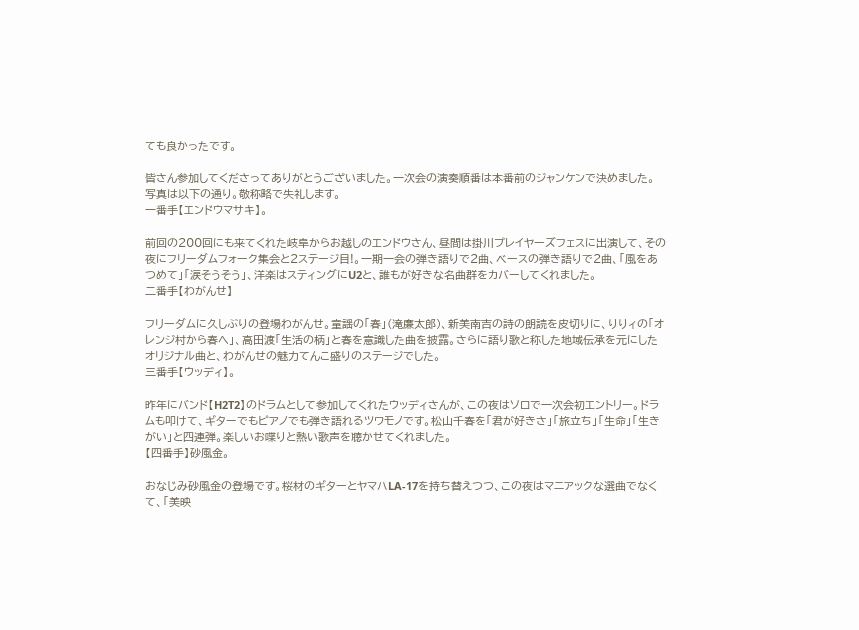ても良かったです。

皆さん参加してくださってありがとうございました。一次会の演奏順番は本番前のジャンケンで決めました。
写真は以下の通り。敬称略で失礼します。
一番手【エンドウマサキ】。

前回の200回にも来てくれた岐阜からお越しのエンドウさん、昼間は掛川プレイヤーズフェスに出演して、その夜にフリーダムフォーク集会と2ステージ目!。一期一会の弾き語りで2曲、ベースの弾き語りで2曲、「風をあつめて」「涙そうそう」、洋楽はスティングにU2と、誰もが好きな名曲群をカバーしてくれました。
二番手【わがんせ】

フリーダムに久しぶりの登場わがんせ。童謡の「春」(滝廉太郎)、新美南吉の詩の朗読を皮切りに、りりィの「オレンジ村から春へ」、高田渡「生活の柄」と春を意識した曲を披露。さらに語り歌と称した地域伝承を元にしたオリジナル曲と、わがんせの魅力てんこ盛りのステージでした。
三番手【ウッディ】。

昨年にバンド【H2T2】のドラムとして参加してくれたウッディさんが、この夜はソロで一次会初エントリー。ドラムも叩けて、ギターでもピアノでも弾き語れるツワモノです。松山千春を「君が好きさ」「旅立ち」「生命」「生きがい」と四連弾。楽しいお喋りと熱い歌声を聴かせてくれました。
【四番手】砂風金。

おなじみ砂風金の登場です。桜材のギターとヤマハLA-17を持ち替えつつ、この夜はマニアックな選曲でなくて、「美映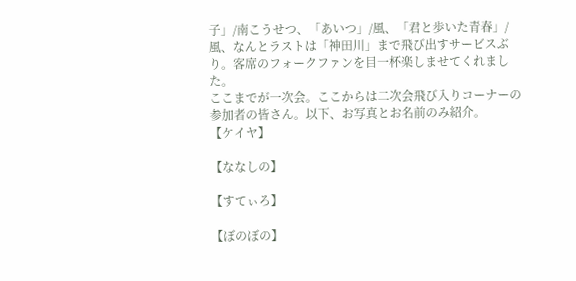子」/南こうせつ、「あいつ」/風、「君と歩いた青春」/風、なんとラストは「神田川」まで飛び出すサービスぶり。客席のフォークファンを目一杯楽しませてくれました。
ここまでが一次会。ここからは二次会飛び入りコーナーの参加者の皆さん。以下、お写真とお名前のみ紹介。
【ケイヤ】

【ななしの】

【すてぃろ】

【ぼのぼの】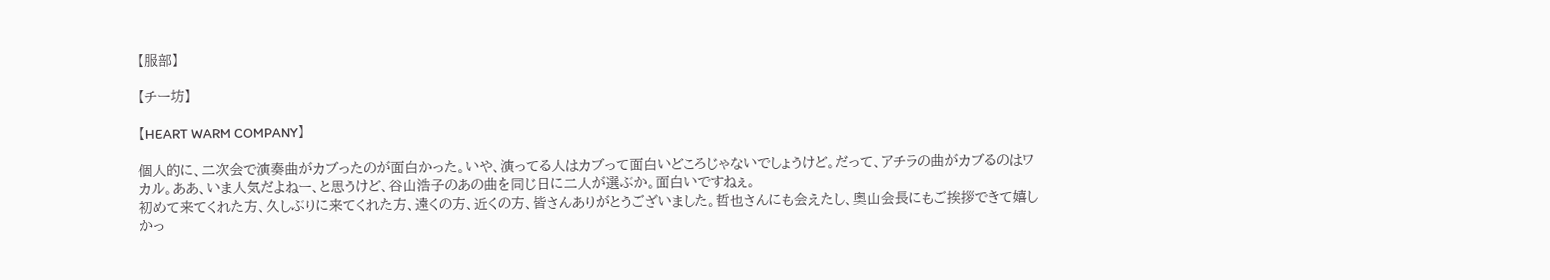【服部】

【チー坊】

【HEART WARM COMPANY】

個人的に、二次会で演奏曲がカブったのが面白かった。いや、演ってる人はカブって面白いどころじゃないでしょうけど。だって、アチラの曲がカブるのはワカル。ああ、いま人気だよねー、と思うけど、谷山浩子のあの曲を同じ日に二人が選ぶか。面白いですねぇ。
初めて来てくれた方、久しぶりに来てくれた方、遠くの方、近くの方、皆さんありがとうございました。哲也さんにも会えたし、奥山会長にもご挨拶できて嬉しかっ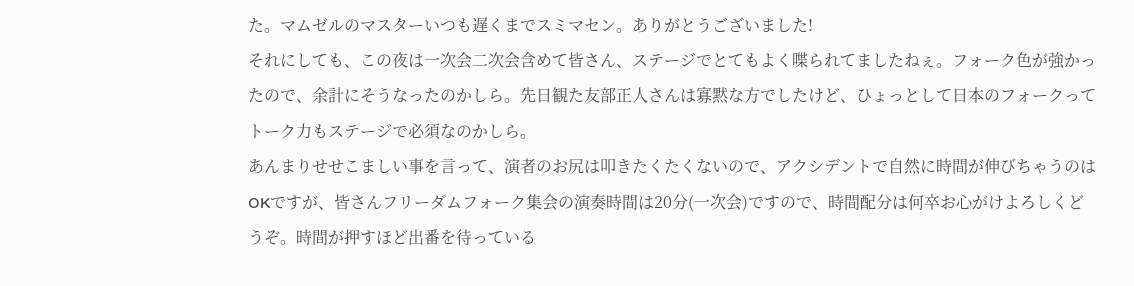た。マムゼルのマスターいつも遅くまでスミマセン。ありがとうございました!
それにしても、この夜は一次会二次会含めて皆さん、ステージでとてもよく喋られてましたねぇ。フォーク色が強かったので、余計にそうなったのかしら。先日観た友部正人さんは寡黙な方でしたけど、ひょっとして日本のフォークってトーク力もステージで必須なのかしら。
あんまりせせこましい事を言って、演者のお尻は叩きたくたくないので、アクシデントで自然に時間が伸びちゃうのはOKですが、皆さんフリーダムフォーク集会の演奏時間は20分(一次会)ですので、時間配分は何卒お心がけよろしくどうぞ。時間が押すほど出番を待っている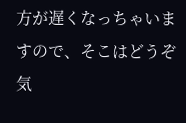方が遅くなっちゃいますので、そこはどうぞ気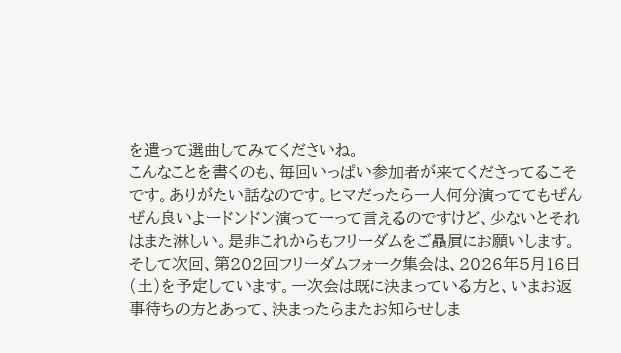を遣って選曲してみてくださいね。
こんなことを書くのも、毎回いっぱい参加者が来てくださってるこそです。ありがたい話なのです。ヒマだったら一人何分演っててもぜんぜん良いよードンドン演ってーって言えるのですけど、少ないとそれはまた淋しい。是非これからもフリーダムをご贔屓にお願いします。
そして次回、第202回フリーダムフォーク集会は、2026年5月16日(土)を予定しています。一次会は既に決まっている方と、いまお返事待ちの方とあって、決まったらまたお知らせしま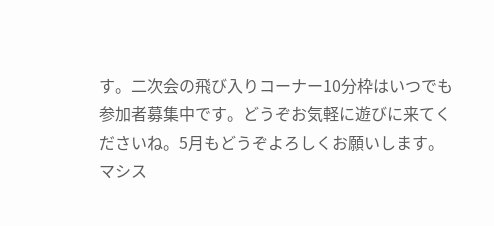す。二次会の飛び入りコーナー10分枠はいつでも参加者募集中です。どうぞお気軽に遊びに来てくださいね。5月もどうぞよろしくお願いします。
マシス